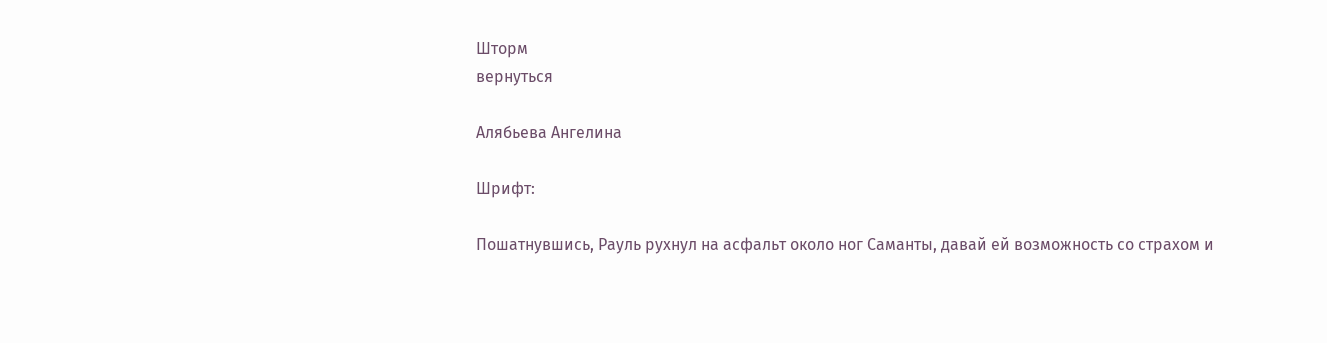Шторм
вернуться

Алябьева Ангелина

Шрифт:

Пошатнувшись, Рауль рухнул на асфальт около ног Саманты, давай ей возможность со страхом и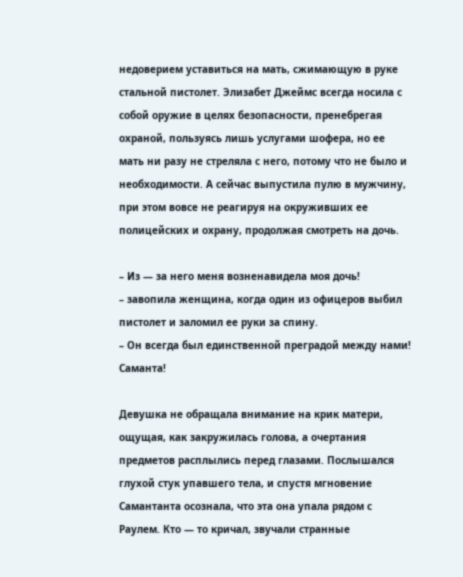недоверием уставиться на мать, сжимающую в руке стальной пистолет. Элизабет Джеймс всегда носила с собой оружие в целях безопасности, пренебрегая охраной, пользуясь лишь услугами шофера, но ее мать ни разу не стреляла с него, потому что не было и необходимости. А сейчас выпустила пулю в мужчину, при этом вовсе не реагируя на окруживших ее полицейских и охрану, продолжая смотреть на дочь.

– Из — за него меня возненавидела моя дочь!
– завопила женщина, когда один из офицеров выбил пистолет и заломил ее руки за спину.
– Он всегда был единственной преградой между нами! Саманта!

Девушка не обращала внимание на крик матери, ощущая, как закружилась голова, а очертания предметов расплылись перед глазами. Послышался глухой стук упавшего тела, и спустя мгновение Самантанта осознала, что эта она упала рядом с Раулем. Кто — то кричал, звучали странные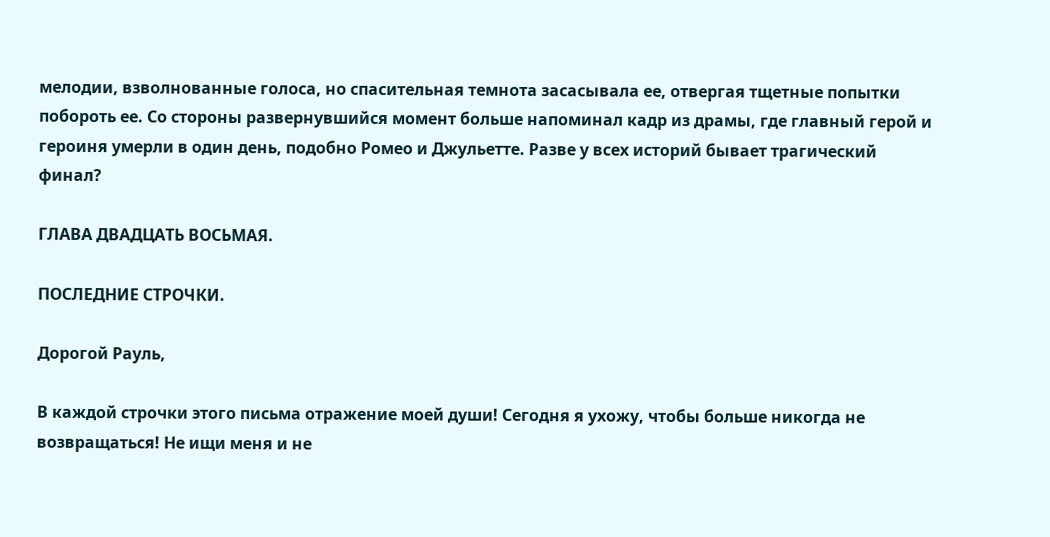мелодии, взволнованные голоса, но спасительная темнота засасывала ее, отвергая тщетные попытки побороть ее. Со стороны развернувшийся момент больше напоминал кадр из драмы, где главный герой и героиня умерли в один день, подобно Ромео и Джульетте. Разве у всех историй бывает трагический финал?

ГЛАВА ДВАДЦАТЬ ВОСЬМАЯ.

ПОСЛЕДНИЕ СТРОЧКИ.

Дорогой Рауль,

В каждой строчки этого письма отражение моей души! Сегодня я ухожу, чтобы больше никогда не возвращаться! Не ищи меня и не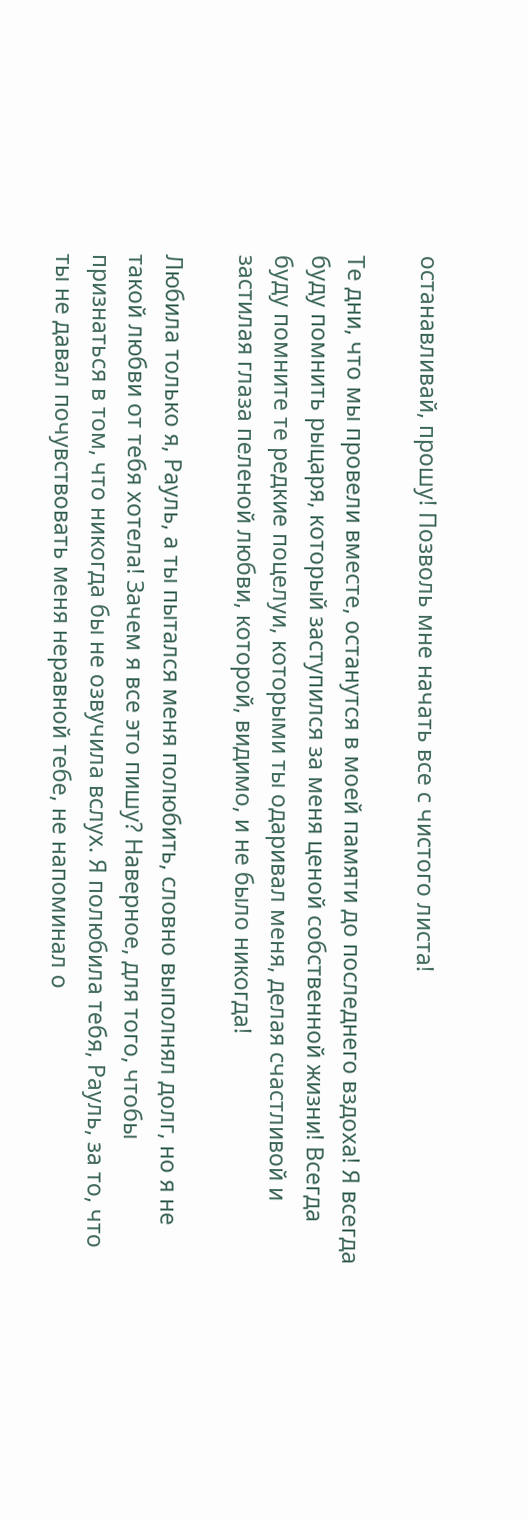останавливай, прошу! Позволь мне начать все с чистого листа!

Те дни, что мы провели вместе, останутся в моей памяти до последнего вздоха! Я всегда буду помнить рыцаря, который заступился за меня ценой собственной жизни! Всегда буду помните те редкие поцелуи, которыми ты одаривал меня, делая счастливой и застилая глаза пеленой любви, которой, видимо, и не было никогда!

Любила только я, Рауль, а ты пытался меня полюбить, словно выполнял долг, но я не такой любви от тебя хотела! Зачем я все это пишу? Наверное, для того, чтобы признаться в том, что никогда бы не озвучила вслух. Я полюбила тебя, Рауль, за то, что ты не давал почувствовать меня неравной тебе, не напоминал о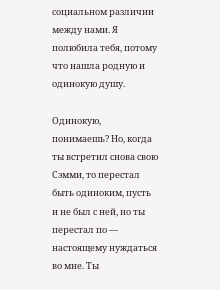социальном различии между нами. Я полюбила тебя, потому что нашла родную и одинокую душу.

Одинокую, понимаешь? Но, когда ты встретил снова свою Сэмми, то перестал быть одиноким, пусть и не был с ней, но ты перестал по — настоящему нуждаться во мне. Ты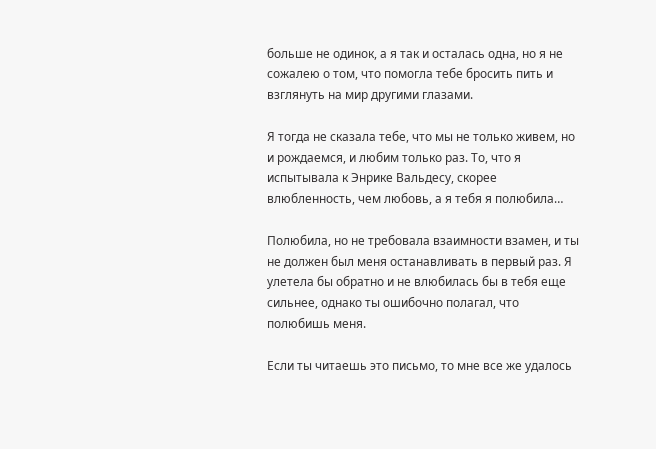больше не одинок, а я так и осталась одна, но я не сожалею о том, что помогла тебе бросить пить и взглянуть на мир другими глазами.

Я тогда не сказала тебе, что мы не только живем, но и рождаемся, и любим только раз. То, что я испытывала к Энрике Вальдесу, скорее влюбленность, чем любовь, а я тебя я полюбила…

Полюбила, но не требовала взаимности взамен, и ты не должен был меня останавливать в первый раз. Я улетела бы обратно и не влюбилась бы в тебя еще сильнее, однако ты ошибочно полагал, что полюбишь меня.

Если ты читаешь это письмо, то мне все же удалось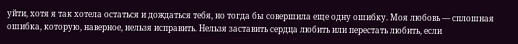уйти, хотя я так хотела остаться и дождаться тебя, но тогда бы совершила еще одну ошибку. Моя любовь — сплошная ошибка, которую, наверное, нельзя исправить. Нельзя заставить сердца любить или перестать любить, если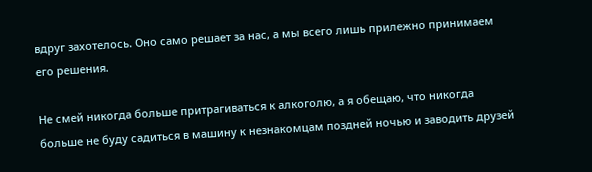вдруг захотелось. Оно само решает за нас, а мы всего лишь прилежно принимаем его решения.

Не смей никогда больше притрагиваться к алкоголю, а я обещаю, что никогда больше не буду садиться в машину к незнакомцам поздней ночью и заводить друзей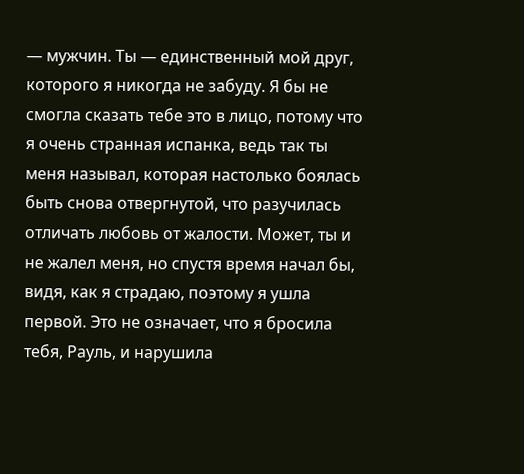— мужчин. Ты — единственный мой друг, которого я никогда не забуду. Я бы не смогла сказать тебе это в лицо, потому что я очень странная испанка, ведь так ты меня называл, которая настолько боялась быть снова отвергнутой, что разучилась отличать любовь от жалости. Может, ты и не жалел меня, но спустя время начал бы, видя, как я страдаю, поэтому я ушла первой. Это не означает, что я бросила тебя, Рауль, и нарушила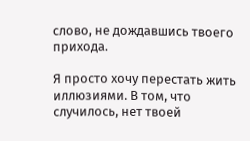слово, не дождавшись твоего прихода.

Я просто хочу перестать жить иллюзиями. В том, что случилось, нет твоей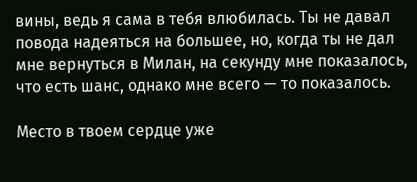вины, ведь я сама в тебя влюбилась. Ты не давал повода надеяться на большее, но, когда ты не дал мне вернуться в Милан, на секунду мне показалось, что есть шанс, однако мне всего — то показалось.

Место в твоем сердце уже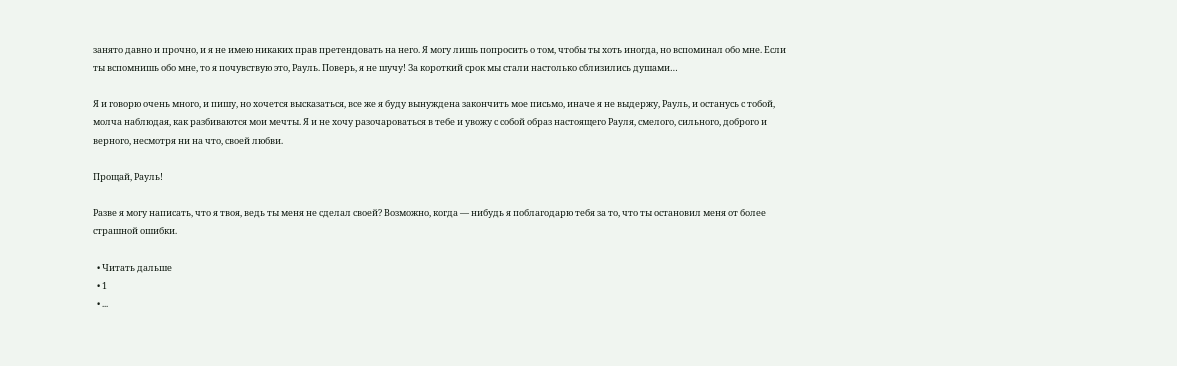занято давно и прочно, и я не имею никаких прав претендовать на него. Я могу лишь попросить о том, чтобы ты хоть иногда, но вспоминал обо мне. Если ты вспомнишь обо мне, то я почувствую это, Рауль. Поверь, я не шучу! За короткий срок мы стали настолько сблизились душами…

Я и говорю очень много, и пишу, но хочется высказаться, все же я буду вынуждена закончить мое письмо, иначе я не выдержу, Рауль, и останусь с тобой, молча наблюдая, как разбиваются мои мечты. Я и не хочу разочароваться в тебе и увожу с собой образ настоящего Рауля, смелого, сильного, доброго и верного, несмотря ни на что, своей любви.

Прощай, Рауль!

Разве я могу написать, что я твоя, ведь ты меня не сделал своей? Возможно, когда — нибудь я поблагодарю тебя за то, что ты остановил меня от более страшной ошибки.

  • Читать дальше
  • 1
  • ...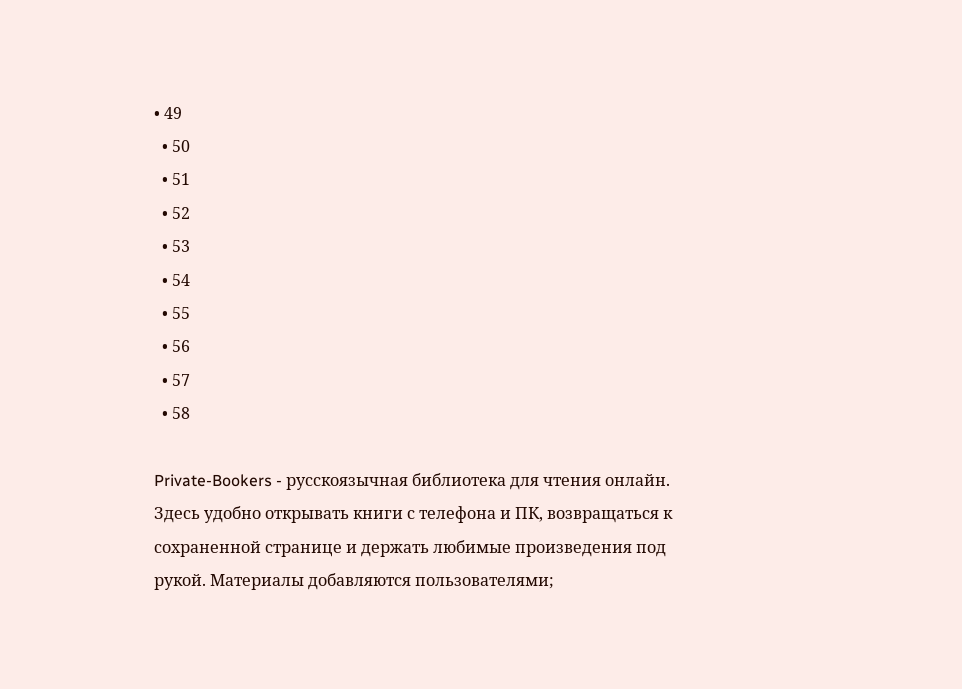• 49
  • 50
  • 51
  • 52
  • 53
  • 54
  • 55
  • 56
  • 57
  • 58

Private-Bookers - русскоязычная библиотека для чтения онлайн. Здесь удобно открывать книги с телефона и ПК, возвращаться к сохраненной странице и держать любимые произведения под рукой. Материалы добавляются пользователями;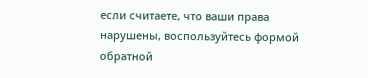если считаете, что ваши права нарушены, воспользуйтесь формой обратной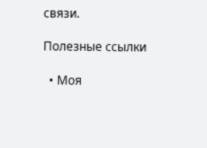связи.

Полезные ссылки

  • Моя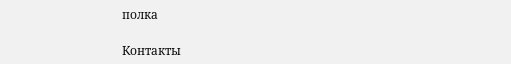полка

Контакты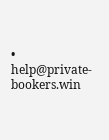• help@private-bookers.win